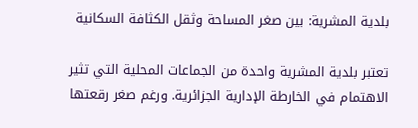بلدية المشرية: بين صغر المساحة وثقل الكثافة السكانية

تعتبر بلدية المشرية واحدة من الجماعات المحلية التي تثير الاهتمام في الخارطة الإدارية الجزائرية. ورغم صغر رقعتها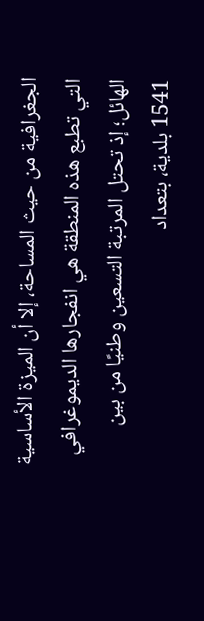الجغرافية من حيث المساحة، إلا أن الميزة الأساسية التي تطبع هذه المنطقة هي انفجارها الديموغرافي الهائل؛ إذ تحتل المرتبة التسعين وطنيًا من بين 1541 بلدية، بتعداد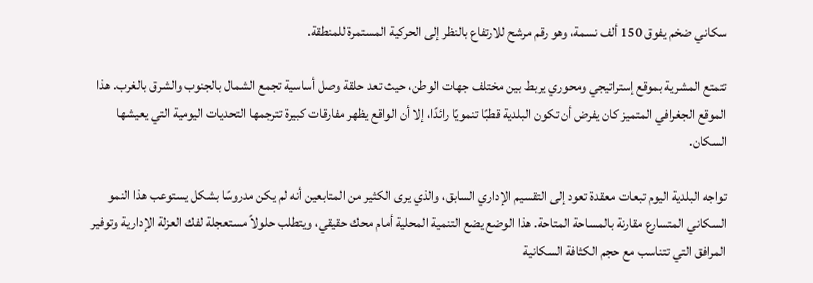سكاني ضخم يفوق 150 ألف نسمة، وهو رقم مرشح للارتفاع بالنظر إلى الحركية المستمرة للمنطقة.

تتمتع المشرية بموقع إستراتيجي ومحوري يربط بين مختلف جهات الوطن، حيث تعد حلقة وصل أساسية تجمع الشمال بالجنوب والشرق بالغرب. هذا الموقع الجغرافي المتميز كان يفرض أن تكون البلدية قطبًا تنمويًا رائدًا، إلا أن الواقع يظهر مفارقات كبيرة تترجمها التحديات اليومية التي يعيشها السكان.

تواجه البلدية اليوم تبعات معقدة تعود إلى التقسيم الإداري السابق، والذي يرى الكثير من المتابعين أنه لم يكن مدروسًا بشكل يستوعب هذا النمو السكاني المتسارع مقارنة بالمساحة المتاحة. هذا الوضع يضع التنمية المحلية أمام محك حقيقي، ويتطلب حلولاً مستعجلة لفك العزلة الإدارية وتوفير المرافق التي تتناسب مع حجم الكثافة السكانية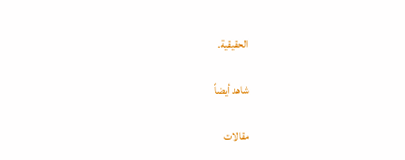الحقيقية.

شاهد أيضاً

مقالات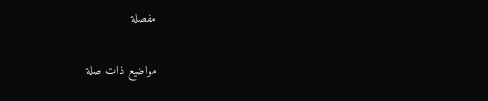مفصلة

مواضيع ذات صلة